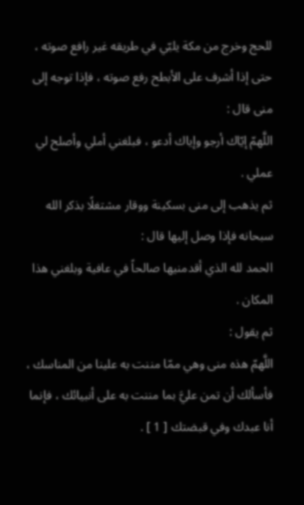للحج وخرج من مكة يلبّي في طريقه غير رافع صوته ، حتى إذا أشرف على الأبطح رفع صوته ، فإذا توجه إلى منى قال :
اللَّهمّ إيّاك أرجو وإياك أدعو ، فبلغني أملي وأصلح لي عملي .
ثم يذهب إلى منى بسكينة ووقار مشتغلًا بذكر الله سبحانه فإذا وصل إليها قال :
الحمد لله الذي أقدمنيها صالحاً في عافية وبلغني هذا المكان .
ثم يقول :
اللَّهمّ هذه منى وهي ممّا مننت به علينا من المناسك ، فأسألك أن تمن عليَّ بما مننت به على أنبيائك ، فإنما أنا عبدك وفي قبضتك [ 1 ] .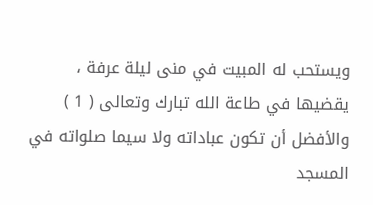ويستحب له المبيت في منى ليلة عرفة ، يقضيها في طاعة الله تبارك وتعالى ( 1 ) والأفضل أن تكون عباداته ولا سيما صلواته في المسجد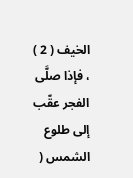الخيف ( 2 ) ، فإذا صلَّى الفجر عقّب إلى طلوع الشمس (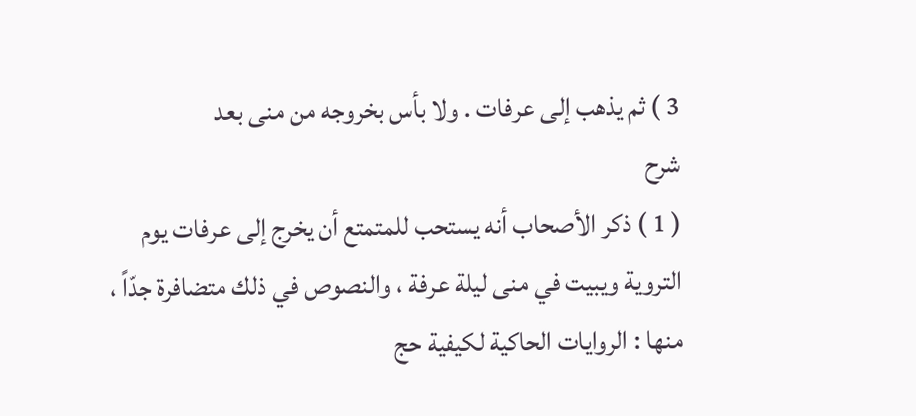3 ) ثم يذهب إلى عرفات . ولا بأس بخروجه من منى بعد
شرح
( 1 ) ذكر الأصحاب أنه يستحب للمتمتع أن يخرج إلى عرفات يوم التروية ويبيت في منى ليلة عرفة ، والنصوص في ذلك متضافرة جدّاً ، منها : الروايات الحاكية لكيفية حج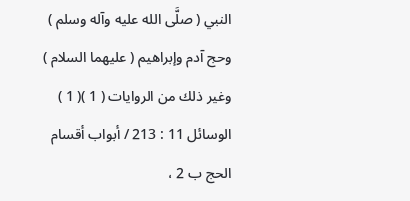النبي ( صلَّى الله عليه وآله وسلم ) وحج آدم وإبراهيم ( عليهما السلام ) وغير ذلك من الروايات ( 1 )( 1 ) الوسائل 11 : 213 / أبواب أقسام الحج ب 2 ،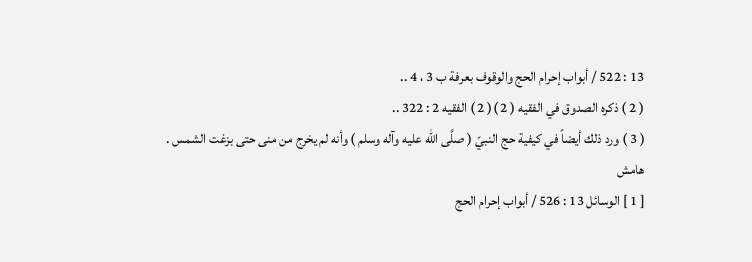13 : 522 / أبواب إحرام الحج والوقوف بعرفة ب 3 ، 4 ..
( 2 ) ذكره الصدوق في الفقيه ( 2 )( 2 ) الفقيه 2 : 322 ..
( 3 ) ورد ذلك أيضاً في كيفية حج النبيّ ( صلَّى الله عليه وآله وسلم ) وأنه لم يخرج من منى حتى بزغت الشمس .
هامش
[ 1 ] الوسائل 13 : 526 / أبواب إحرام الحج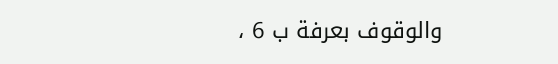والوقوف بعرفة ب 6 ،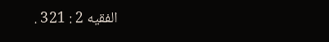الفقيه 2 : 321 .